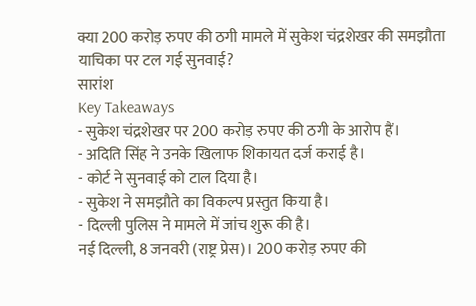क्या 200 करोड़ रुपए की ठगी मामले में सुकेश चंद्रशेखर की समझौता याचिका पर टल गई सुनवाई?
सारांश
Key Takeaways
- सुकेश चंद्रशेखर पर 200 करोड़ रुपए की ठगी के आरोप हैं।
- अदिति सिंह ने उनके खिलाफ शिकायत दर्ज कराई है।
- कोर्ट ने सुनवाई को टाल दिया है।
- सुकेश ने समझौते का विकल्प प्रस्तुत किया है।
- दिल्ली पुलिस ने मामले में जांच शुरू की है।
नई दिल्ली, 8 जनवरी (राष्ट्र प्रेस)। 200 करोड़ रुपए की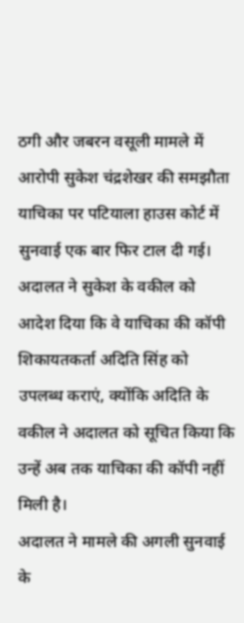ठगी और जबरन वसूली मामले में आरोपी सुकेश चंद्रशेखर की समझौता याचिका पर पटियाला हाउस कोर्ट में सुनवाई एक बार फिर टाल दी गई। अदालत ने सुकेश के वकील को आदेश दिया कि वे याचिका की कॉपी शिकायतकर्ता अदिति सिंह को उपलब्ध कराएं, क्योंकि अदिति के वकील ने अदालत को सूचित किया कि उन्हें अब तक याचिका की कॉपी नहीं मिली है।
अदालत ने मामले की अगली सुनवाई के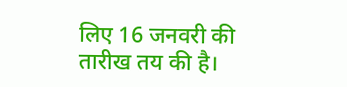लिए 16 जनवरी की तारीख तय की है।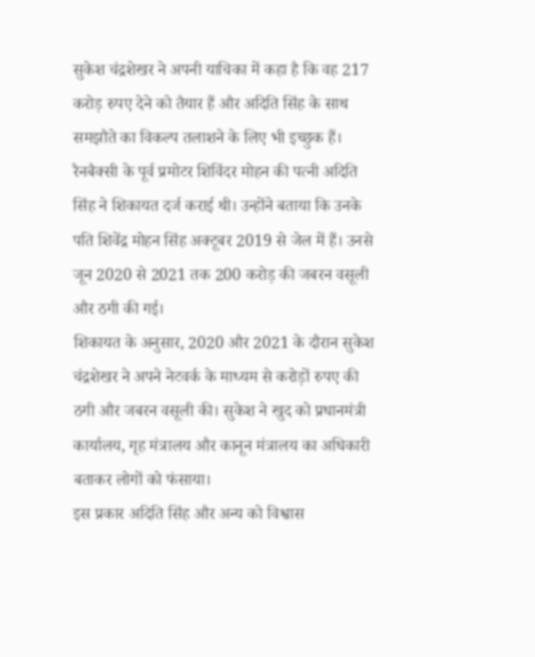सुकेश चंद्रशेखर ने अपनी याचिका में कहा है कि वह 217 करोड़ रुपए देने को तैयार हैं और अदिति सिंह के साथ समझौते का विकल्प तलाशने के लिए भी इच्छुक हैं।
रैनबैक्सी के पूर्व प्रमोटर शिविंदर मोहन की पत्नी अदिति सिंह ने शिकायत दर्ज कराई थी। उन्होंने बताया कि उनके पति शिवेंद्र मोहन सिंह अक्टूबर 2019 से जेल में हैं। उनसे जून 2020 से 2021 तक 200 करोड़ की जबरन वसूली और ठगी की गई।
शिकायत के अनुसार, 2020 और 2021 के दौरान सुकेश चंद्रशेखर ने अपने नेटवर्क के माध्यम से करोड़ों रुपए की ठगी और जबरन वसूली की। सुकेश ने खुद को प्रधानमंत्री कार्यालय, गृह मंत्रालय और कानून मंत्रालय का अधिकारी बताकर लोगों को फंसाया।
इस प्रकार अदिति सिंह और अन्य को विश्वास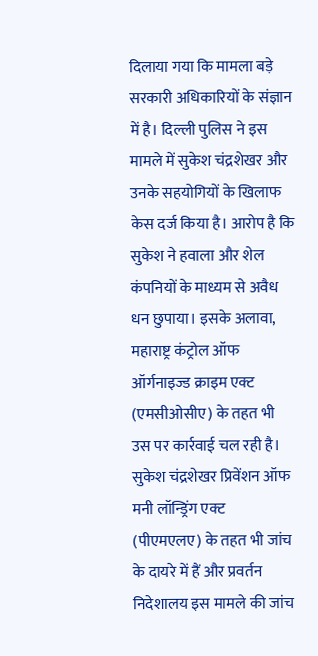दिलाया गया कि मामला बड़े सरकारी अधिकारियों के संज्ञान में है। दिल्ली पुलिस ने इस मामले में सुकेश चंद्रशेखर और उनके सहयोगियों के खिलाफ केस दर्ज किया है। आरोप है कि सुकेश ने हवाला और शेल कंपनियों के माध्यम से अवैध धन छुपाया। इसके अलावा, महाराष्ट्र कंट्रोल ऑफ ऑर्गनाइज्ड क्राइम एक्ट (एमसीओसीए) के तहत भी उस पर कार्रवाई चल रही है।
सुकेश चंद्रशेखर प्रिवेंशन ऑफ मनी लॉन्ड्रिंग एक्ट (पीएमएलए) के तहत भी जांच के दायरे में हैं और प्रवर्तन निदेशालय इस मामले की जांच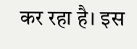कर रहा है। इस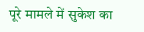पूरे मामले में सुकेश का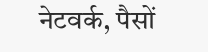नेटवर्क, पैसों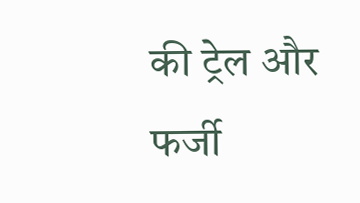की ट्रेल और फर्जी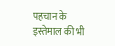पहचान के इस्तेमाल की भी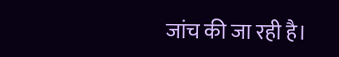जांच की जा रही है।